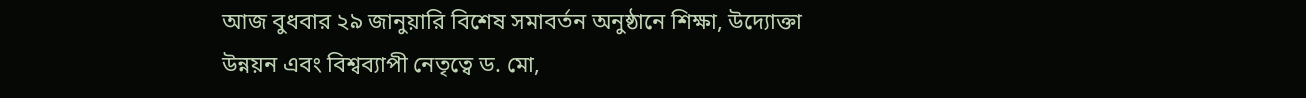আজ বুধবার ২৯ জানুয়ারি বিশেষ সমাবর্তন অনুষ্ঠানে শিক্ষা, উদ্যোক্তা উন্নয়ন এবং বিশ্বব্যাপী নেতৃত্বে ড. মো,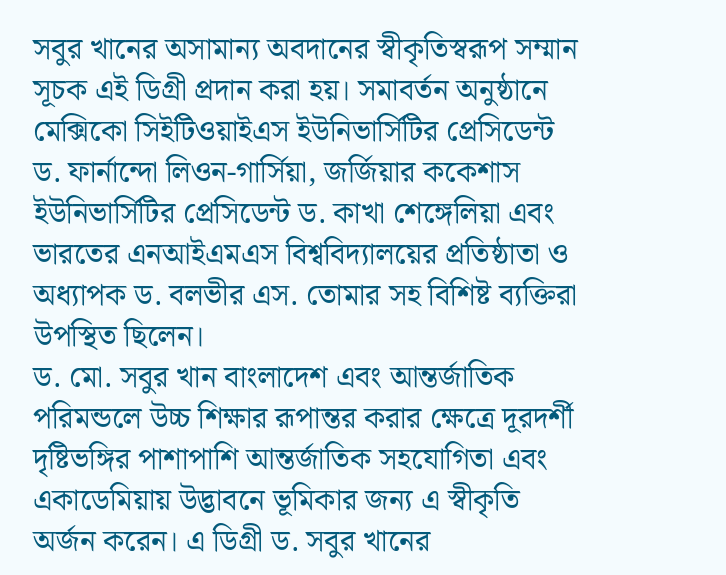সবুর খানের অসামান্য অবদানের স্বীকৃতিস্বরূপ সম্মান সূচক এই ডিগ্রী প্রদান করা হয়। সমাবর্তন অনুষ্ঠানে মেক্সিকো সিইটিওয়াইএস ইউনিভার্সিটির প্রেসিডেন্ট ড. ফার্নান্দো লিওন-গার্সিয়া, জর্জিয়ার ককেশাস ইউনিভার্সিটির প্রেসিডেন্ট ড. কাখা শেঙ্গেলিয়া এবং ভারতের এনআইএমএস বিশ্ববিদ্যালয়ের প্রতিষ্ঠাতা ও অধ্যাপক ড. বলভীর এস. তোমার সহ বিশিষ্ট ব্যক্তিরা উপস্থিত ছিলেন।
ড. মো. সবুর খান বাংলাদেশ এবং আন্তর্জাতিক পরিমন্ডলে উচ্চ শিক্ষার রূপান্তর করার ক্ষেত্রে দূরদর্শী দৃষ্টিভঙ্গির পাশাপাশি আন্তর্জাতিক সহযোগিতা এবং একাডেমিয়ায় উদ্ভাবনে ভূমিকার জন্য এ স্বীকৃতি অর্জন করেন। এ ডিগ্রী ড. সবুর খানের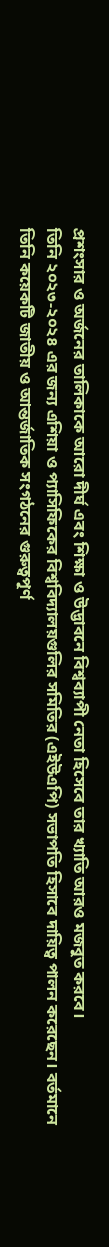প্রশংসার ও অর্জনের তালিকাকে আরো দীর্ঘ এবং শিক্ষা ও উদ্ভাবনে বিশ্বব্যাপী নেতা হিসেবে তার খ্যাতি আরও মজবুত করবে।
তিনি ২০২৩-২০২৪ এর জন্য এশিয়া ও প্যাসিফিকের বিশ্ববিদ্যালয়গুলির সমিতির (এইউএপি) সভাপতি হিসাবে দায়িত্ব পালন করেছেন। বর্তমানে তিনি কয়েকটি জাতীয় ও আন্তর্জাতিক সংগঠনের গুরুত্বপূর্ণ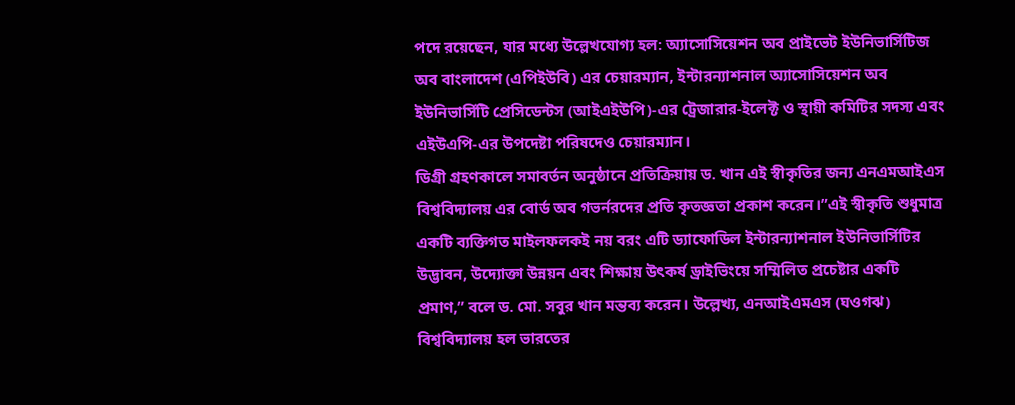পদে রয়েছেন, যার মধ্যে উল্লেখযোগ্য হল: অ্যাসোসিয়েশন অব প্রাইভেট ইউনিভার্সিটিজ অব বাংলাদেশ (এপিইউবি) এর চেয়ারম্যান, ইন্টারন্যাশনাল অ্যাসোসিয়েশন অব ইউনিভার্সিটি প্রেসিডেন্টস (আইএইউপি)-এর ট্রেজারার-ইলেক্ট ও স্থায়ী কমিটির সদস্য এবং এইউএপি-এর উপদেষ্টা পরিষদেও চেয়ারম্যান।
ডিগ্রী গ্রহণকালে সমাবর্তন অনুষ্ঠানে প্রতিক্রিয়ায় ড. খান এই স্বীকৃতির জন্য এনএমআইএস বিশ্ববিদ্যালয় এর বোর্ড অব গভর্নরদের প্রতি কৃতজ্ঞতা প্রকাশ করেন।”এই স্বীকৃতি শুধুমাত্র একটি ব্যক্তিগত মাইলফলকই নয় বরং এটি ড্যাফোডিল ইন্টারন্যাশনাল ইউনিভার্সিটির উদ্ভাবন, উদ্যোক্তা উন্নয়ন এবং শিক্ষায় উৎকর্ষ ড্রাইভিংয়ে সম্মিলিত প্রচেষ্টার একটি প্রমাণ,” বলে ড. মো. সবুর খান মন্তব্য করেন। উল্লেখ্য, এনআইএমএস (ঘওগঝ) বিশ্ববিদ্যালয় হল ভারতের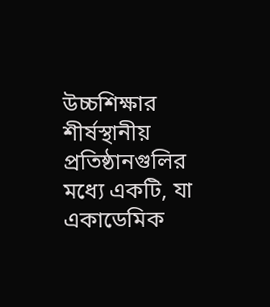উচ্চশিক্ষার শীর্ষস্থানীয় প্রতিষ্ঠানগুলির মধ্যে একটি, যা একাডেমিক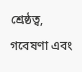শ্রেষ্ঠত্ব, গবেষণা এবং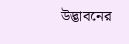উদ্ভাবনের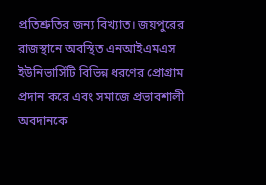প্রতিশ্রুতির জন্য বিখ্যাত। জয়পুরের রাজস্থানে অবস্থিত এনআইএমএস ইউনিভার্সিটি বিভিন্ন ধরণের প্রোগ্রাম প্রদান করে এবং সমাজে প্রভাবশালী অবদানকে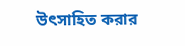উৎসাহিত করার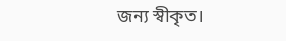জন্য স্বীকৃত।